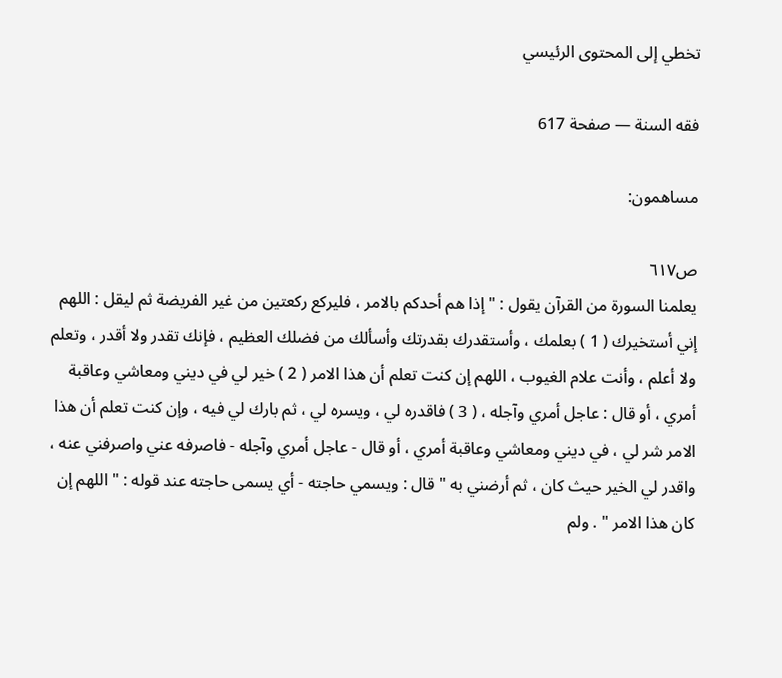تخطي إلى المحتوى الرئيسي

فقه السنة — صفحة 617

مساهمون:

ص٦١٧
يعلمنا السورة من القرآن يقول : " إذا هم أحدكم بالامر ، فليركع ركعتين من غير الفريضة ثم ليقل : اللهم إني أستخيرك ( 1 ) بعلمك ، وأستقدرك بقدرتك وأسألك من فضلك العظيم ، فإنك تقدر ولا أقدر ، وتعلم ولا أعلم ، وأنت علام الغيوب ، اللهم إن كنت تعلم أن هذا الامر ( 2 ) خير لي في ديني ومعاشي وعاقبة أمري ، أو قال : عاجل أمري وآجله ، ( 3 ) فاقدره لي ، ويسره لي ، ثم بارك لي فيه ، وإن كنت تعلم أن هذا الامر شر لي ، في ديني ومعاشي وعاقبة أمري ، أو قال - عاجل أمري وآجله - فاصرفه عني واصرفني عنه ، واقدر لي الخير حيث كان ، ثم أرضني به " قال : ويسمي حاجته - أي يسمى حاجته عند قوله : " اللهم إن كان هذا الامر " . ولم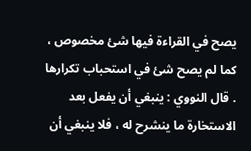يصح في القراءة فيها شئ مخصوص ، كما لم يصح شئ في استحباب تكرارها . قال النووي : ينبغي أن يفعل بعد الاستخارة ما ينشرح له ، فلا ينبغي أن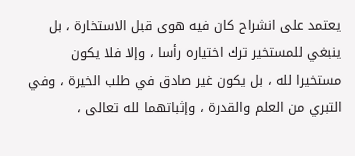يعتمد على انشراح كان فيه هوى قبل الاستخارة ، بل ينبغي للمستخير ترك اختياره رأسا ، وإلا فلا يكون مستخيرا لله ، بل يكون غير صادق في طلب الخيرة ، وفي التبري من العلم والقدرة ، وإثباتهما لله تعالى ،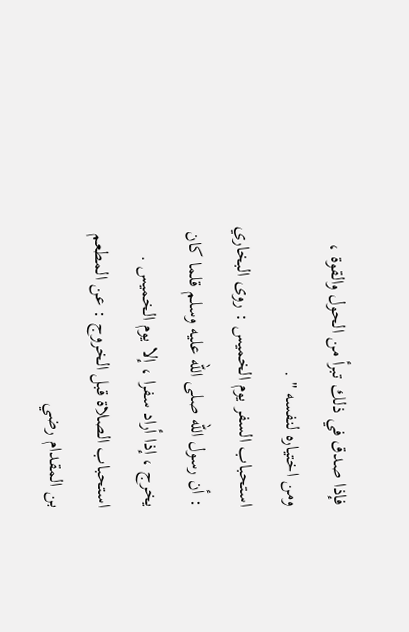فإذا صدق في ذلك تبرأ من الحول والقوة ، ومن اختياره لنفسه " .
استحباب السفر يوم الخميس : روى البخاري : أن رسول الله صلى الله عليه وسلم قلما كان يخرج ، إذا أراد سفرا ، إلا يوم الخميس .
استحباب الصلاة قبل الخروج : عن المطعم بن المقدام رضي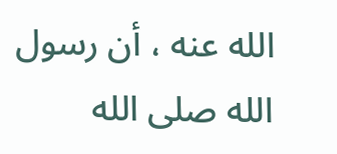الله عنه ، أن رسول الله صلى الله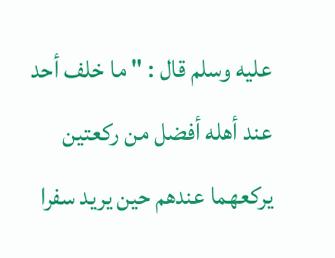عليه وسلم قال : " ما خلف أحد عند أهله أفضل من ركعتين يركعهما عندهم حين يريد سفرا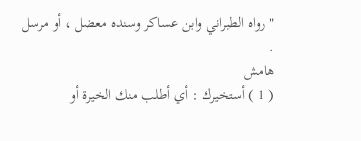" رواه الطبراني وابن عساكر وسنده معضل ، أو مرسل .
هامش
( 1 ) أستخيرك : أي أطلب منك الخيرة أو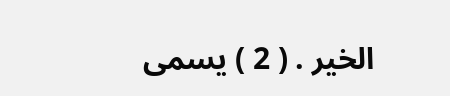الخير . ( 2 ) يسمى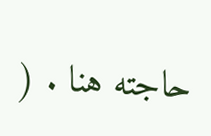حاجته هنا . (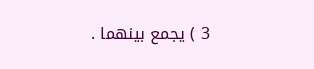3 ) يجمع بينهما .